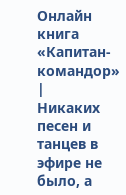Онлайн книга «Капитан-командор»
|
Никаких песен и танцев в эфире не было, а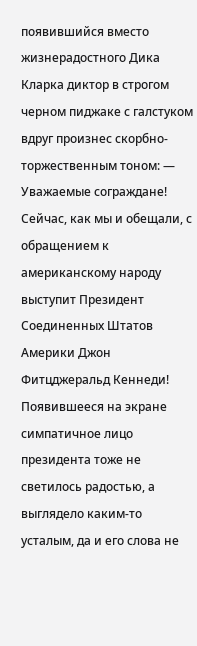появившийся вместо жизнерадостного Дика Кларка диктор в строгом черном пиджаке с галстуком вдруг произнес скорбно-торжественным тоном: — Уважаемые сограждане! Сейчас, как мы и обещали, с обращением к американскому народу выступит Президент Соединенных Штатов Америки Джон Фитцджеральд Кеннеди! Появившееся на экране симпатичное лицо президента тоже не светилось радостью, а выглядело каким-то усталым, да и его слова не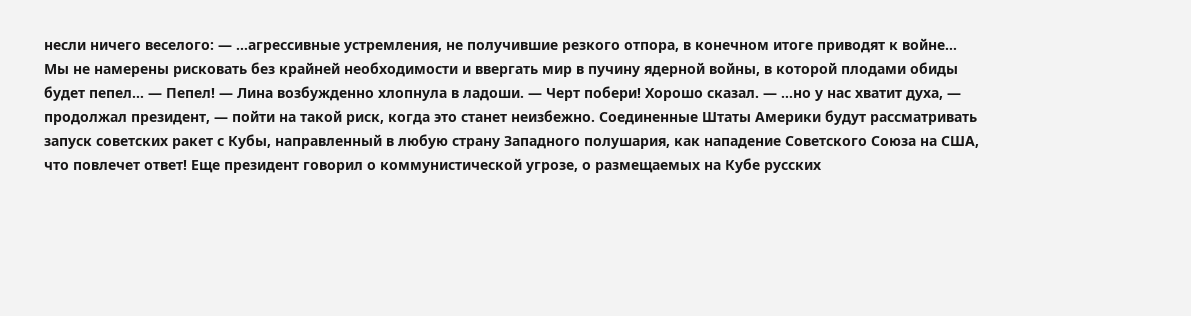несли ничего веселого: — …агрессивные устремления, не получившие резкого отпора, в конечном итоге приводят к войне… Мы не намерены рисковать без крайней необходимости и ввергать мир в пучину ядерной войны, в которой плодами обиды будет пепел… — Пепел! — Лина возбужденно хлопнула в ладоши. — Черт побери! Хорошо сказал. — …но у нас хватит духа, — продолжал президент, — пойти на такой риск, когда это станет неизбежно. Соединенные Штаты Америки будут рассматривать запуск советских ракет с Кубы, направленный в любую страну Западного полушария, как нападение Советского Союза на США, что повлечет ответ! Еще президент говорил о коммунистической угрозе, о размещаемых на Кубе русских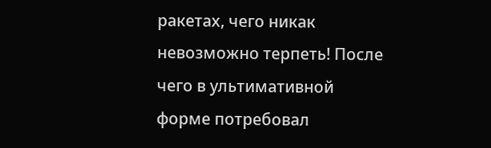ракетах, чего никак невозможно терпеть! После чего в ультимативной форме потребовал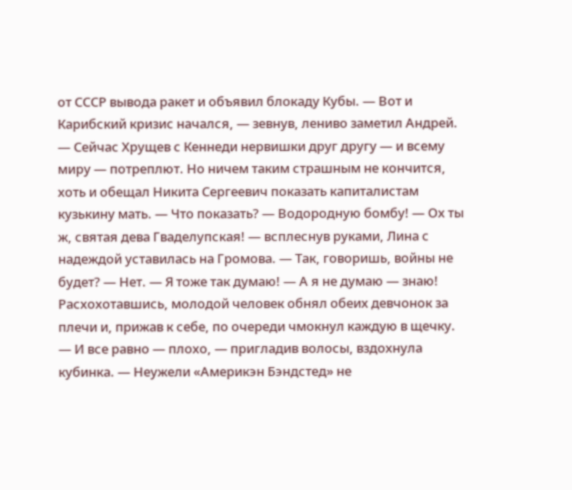от СССР вывода ракет и объявил блокаду Кубы. — Вот и Карибский кризис начался, — зевнув, лениво заметил Андрей. — Сейчас Хрущев с Кеннеди нервишки друг другу — и всему миру — потреплют. Но ничем таким страшным не кончится, хоть и обещал Никита Сергеевич показать капиталистам кузькину мать. — Что показать? — Водородную бомбу! — Ох ты ж, святая дева Гваделупская! — всплеснув руками, Лина с надеждой уставилась на Громова. — Так, говоришь, войны не будет? — Нет. — Я тоже так думаю! — А я не думаю — знаю! Расхохотавшись, молодой человек обнял обеих девчонок за плечи и, прижав к себе, по очереди чмокнул каждую в щечку. — И все равно — плохо, — пригладив волосы, вздохнула кубинка. — Неужели «Америкэн Бэндстед» не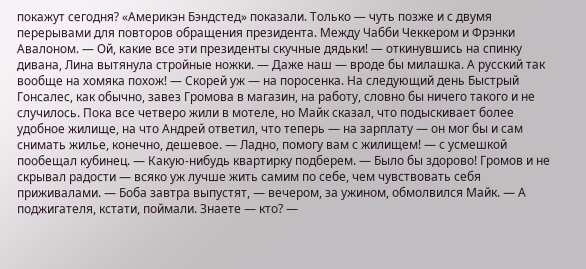покажут сегодня? «Америкэн Бэндстед» показали. Только — чуть позже и с двумя перерывами для повторов обращения президента. Между Чабби Чеккером и Фрэнки Авалоном. — Ой, какие все эти президенты скучные дядьки! — откинувшись на спинку дивана, Лина вытянула стройные ножки. — Даже наш — вроде бы милашка. А русский так вообще на хомяка похож! — Скорей уж — на поросенка. На следующий день Быстрый Гонсалес, как обычно, завез Громова в магазин, на работу, словно бы ничего такого и не случилось. Пока все четверо жили в мотеле, но Майк сказал, что подыскивает более удобное жилище, на что Андрей ответил, что теперь — на зарплату — он мог бы и сам снимать жилье, конечно, дешевое. — Ладно, помогу вам с жилищем! — с усмешкой пообещал кубинец. — Какую-нибудь квартирку подберем. — Было бы здорово! Громов и не скрывал радости — всяко уж лучше жить самим по себе, чем чувствовать себя приживалами. — Боба завтра выпустят, — вечером, за ужином, обмолвился Майк. — А поджигателя, кстати, поймали. Знаете — кто? —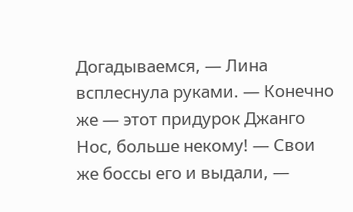Догадываемся, — Лина всплеснула руками. — Конечно же — этот придурок Джанго Нос, больше некому! — Свои же боссы его и выдали, —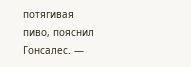потягивая пиво, пояснил Гонсалес. —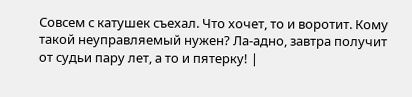Совсем с катушек съехал. Что хочет, то и воротит. Кому такой неуправляемый нужен? Ла-адно, завтра получит от судьи пару лет, а то и пятерку! |